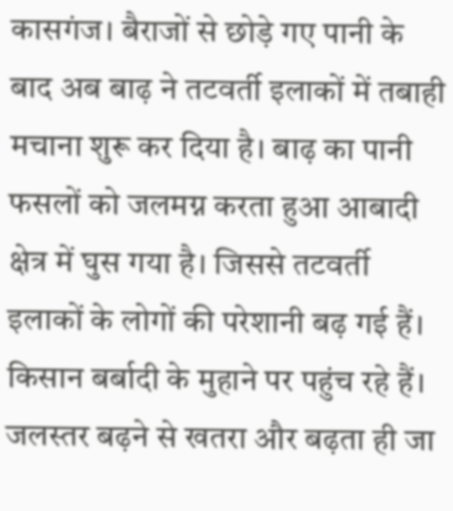कासगंज। बैराजों से छोड़े गए पानी के बाद अब बाढ़ ने तटवर्ती इलाकों में तबाही मचाना शुरू कर दिया है। बाढ़ का पानी फसलों को जलमग्न करता हुआ आबादी क्षेत्र में घुस गया है। जिससे तटवर्ती इलाकों के लोगों की परेशानी बढ़ गई हैं। किसान बर्बादी के मुहाने पर पहुंच रहे हैं। जलस्तर बढ़ने से खतरा और बढ़ता ही जा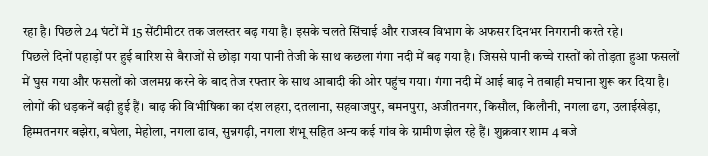रहा है। पिछले 24 घंटों में 15 सेंटीमीटर तक जलस्तर बढ़ गया है। इसके चलते सिंचाई और राजस्व विभाग के अफसर दिनभर निगरानी करते रहे।
पिछले दिनों पहाड़ों पर हुई बारिश से बैराजों से छोड़ा गया पानी तेजी के साथ कछला गंगा नदी में बढ़ गया है। जिससे पानी कच्चे रास्तों को तोड़ता हुआ फसलों में घुस गया और फसलों को जलमग्न करने के बाद तेज रफ्तार के साथ आबादी की ओर पहुंच गया। गंगा नदी में आई बाढ़ ने तबाही मचाना शुरू कर दिया है। लोगों की धड़कनें बढ़ी हुई हैं। बाढ़ की विभीषिका का दंश लहरा, दतलाना, सहवाजपुर, बमनपुरा, अजीतनगर, किसौल, किलौनी, नगला ढग, उलाईखेड़ा, हिम्मतनगर बझेरा, बघेला, मेहोला, नगला ढाव, सुन्नगढ़ी, नगला शंभू सहित अन्य कई गांव के ग्रामीण झेल रहे हैं। शुक्रवार शाम 4 बजे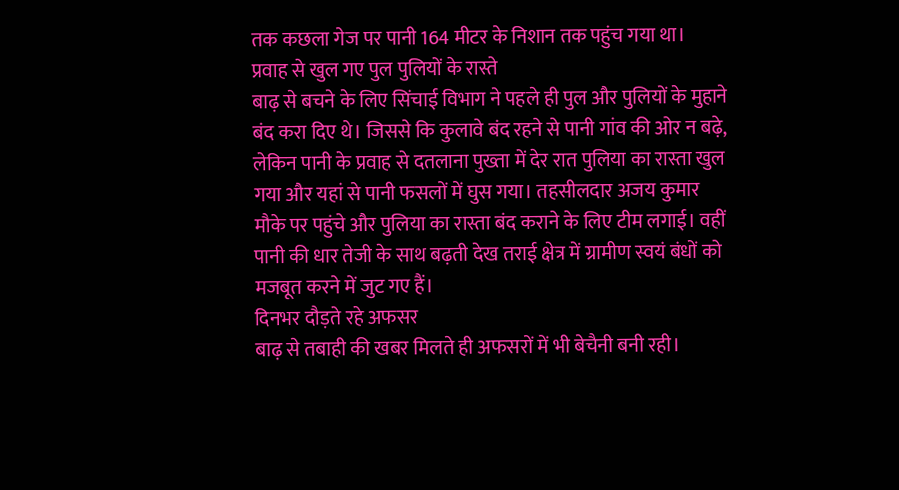तक कछला गेज पर पानी 164 मीटर के निशान तक पहुंच गया था।
प्रवाह से खुल गए पुल पुलियों के रास्ते
बाढ़ से बचने के लिए सिंचाई विभाग ने पहले ही पुल और पुलियों के मुहाने बंद करा दिए थे। जिससे कि कुलावे बंद रहने से पानी गांव की ओर न बढ़े, लेकिन पानी के प्रवाह से दतलाना पुख्ता में देर रात पुलिया का रास्ता खुल गया और यहां से पानी फसलों में घुस गया। तहसीलदार अजय कुमार मौके पर पहुंचे और पुलिया का रास्ता बंद कराने के लिए टीम लगाई। वहीं पानी की धार तेजी के साथ बढ़ती देख तराई क्षेत्र में ग्रामीण स्वयं बंधों को मजबूत करने में जुट गए हैं।
दिनभर दौड़ते रहे अफसर
बाढ़ से तबाही की खबर मिलते ही अफसरों में भी बेचैनी बनी रही।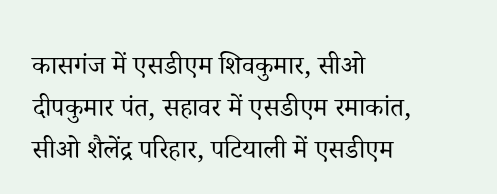कासगंज में एसडीएम शिवकुमार, सीओ दीपकुमार पंत, सहावर में एसडीएम रमाकांत, सीओ शैलेंद्र परिहार, पटियाली में एसडीएम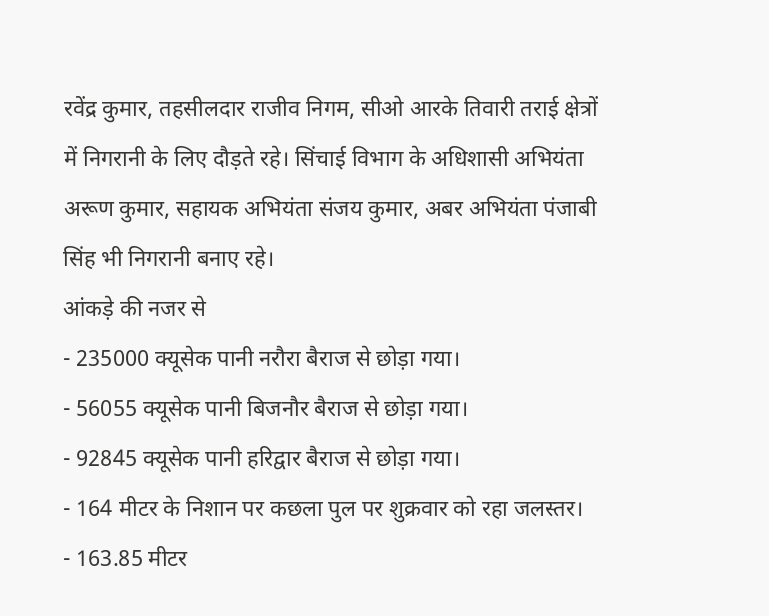रवेंद्र कुमार, तहसीलदार राजीव निगम, सीओ आरके तिवारी तराई क्षेत्रों में निगरानी के लिए दौड़ते रहे। सिंचाई विभाग के अधिशासी अभियंता अरूण कुमार, सहायक अभियंता संजय कुमार, अबर अभियंता पंजाबी सिंह भी निगरानी बनाए रहे।
आंकड़े की नजर से
- 235000 क्यूसेक पानी नरौरा बैराज से छोड़ा गया।
- 56055 क्यूसेक पानी बिजनौर बैराज से छोड़ा गया।
- 92845 क्यूसेक पानी हरिद्वार बैराज से छोड़ा गया।
- 164 मीटर के निशान पर कछला पुल पर शुक्रवार को रहा जलस्तर।
- 163.85 मीटर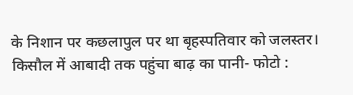के निशान पर कछलापुल पर था बृहस्पतिवार को जलस्तर।
किसौल में आबादी तक पहुंचा बाढ़ का पानी- फोटो :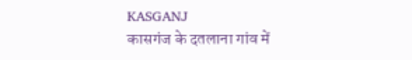KASGANJ
कासगंज के दतलाना गांव में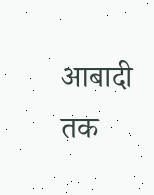आबादी तक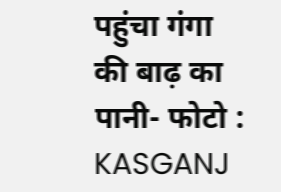पहुंचा गंगा की बाढ़ का पानी- फोटो : KASGANJ